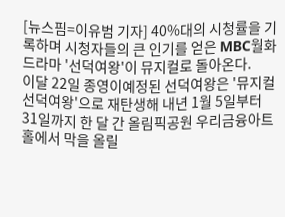[뉴스핌=이유범 기자] 40%대의 시청률을 기록하며 시청자들의 큰 인기를 얻은 MBC월화드라마 '선덕여왕'이 뮤지컬로 돌아온다.
이달 22일 종영이예정된 선덕여왕은 '뮤지컬 선덕여왕'으로 재탄생해 내년 1월 5일부터 31일까지 한 달 간 올림픽공원 우리금융아트홀에서 막을 올릴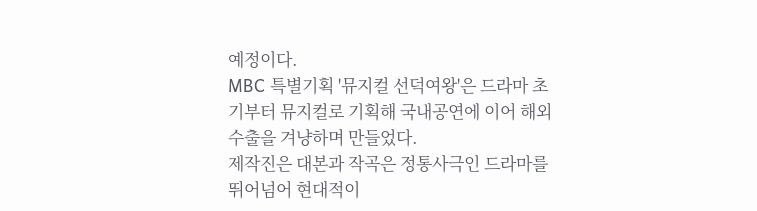예정이다.
MBC 특별기획 '뮤지컬 선덕여왕'은 드라마 초기부터 뮤지컬로 기획해 국내공연에 이어 해외수출을 겨냥하며 만들었다.
제작진은 대본과 작곡은 정통사극인 드라마를 뛰어넘어 현대적이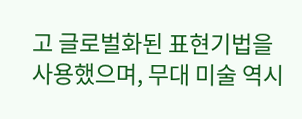고 글로벌화된 표현기법을 사용했으며, 무대 미술 역시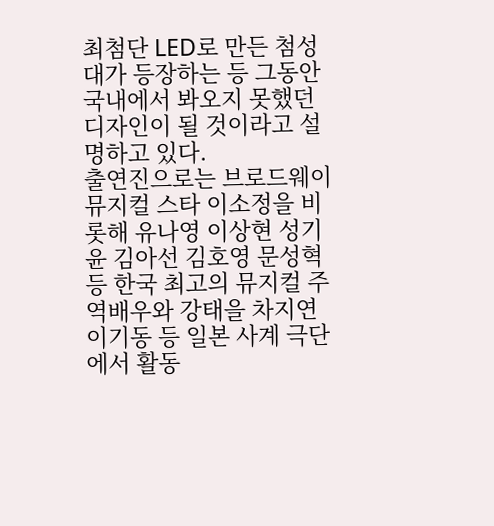최첨단 LED로 만든 첨성대가 등장하는 등 그동안 국내에서 봐오지 못했던 디자인이 될 것이라고 설명하고 있다.
출연진으로는 브로드웨이 뮤지컬 스타 이소정을 비롯해 유나영 이상현 성기윤 김아선 김호영 문성혁 등 한국 최고의 뮤지컬 주역배우와 강태을 차지연 이기동 등 일본 사계 극단에서 활동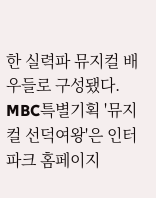한 실력파 뮤지컬 배우들로 구성됐다.
MBC특별기획 '뮤지컬 선덕여왕'은 인터파크 홈페이지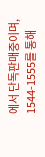에서 단독판매중이며, 1544-1555를 통해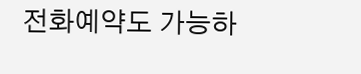전화예약도 가능하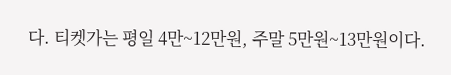다. 티켓가는 평일 4만~12만원, 주말 5만원~13만원이다.